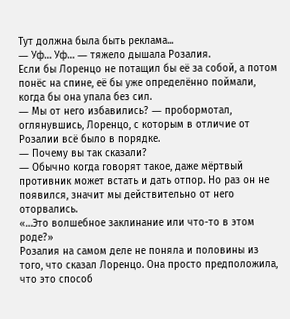Тут должна была быть реклама...
― Уф… Уф… ― тяжело дышала Розалия.
Если бы Лоренцо не потащил бы её за собой, а потом понёс на спине, её бы уже определённо поймали, когда бы она упала без сил.
― Мы от него избавились? ― пробормотал, оглянувшись, Лоренцо, с которым в отличие от Розалии всё было в порядке.
― Почему вы так сказали?
― Обычно когда говорят такое, даже мёртвый противник может встать и дать отпор. Но раз он не появился, значит мы действительно от него оторвались.
«…Это волшебное заклинание или что-то в этом роде?»
Розалия на самом деле не поняла и половины из того, что сказал Лоренцо. Она просто предположила, что это способ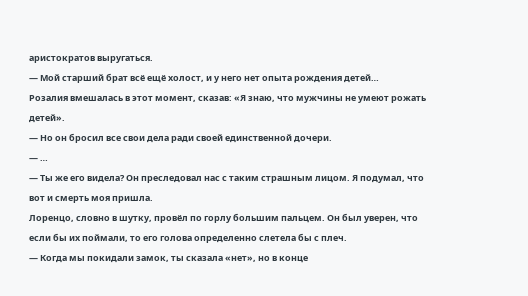аристократов выругаться.
― Мой старший брат всё ещё холост, и у него нет опыта рождения детей…
Розалия вмешалась в этот момент, сказав: «Я знаю, что мужчины не умеют рожать детей».
― Но он бросил все свои дела ради своей единственной дочери.
― …
― Ты же его видела? Он преследовал нас с таким страшным лицом. Я подумал, что вот и смерть моя пришла.
Лоренцо, словно в шутку, провёл по горлу большим пальцем. Он был уверен, что если бы их поймали, то его голова определенно слетела бы с плеч.
― Когда мы покидали замок, ты сказала «нет», но в конце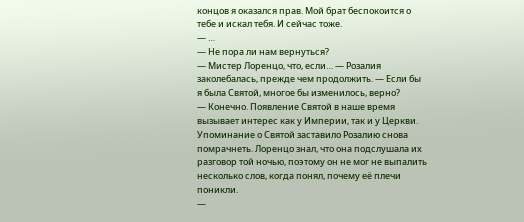концов я оказался прав. Мой брат беспокоится о тебе и искал тебя. И сейчас тоже.
― …
― Не пора ли нам вернуться?
― Мистер Лоренцо, что, если… ― Розалия заколебалась, прежде чем продолжить. ― Если бы я была Святой, многое бы изменилось, верно?
― Конечно. Появление Святой в наше время вызывает интерес как у Империи, так и у Церкви.
Упоминание о Святой заставило Розалию снова помрачнеть. Лоренцо знал, что она подслушала их разговор той ночью, поэтому он не мог не выпалить несколько слов, когда понял, почему её плечи поникли.
―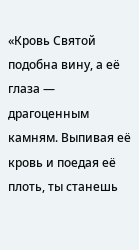«Кровь Святой подобна вину, а её глаза ― драгоценным камням. Выпивая её кровь и поедая её плоть, ты станешь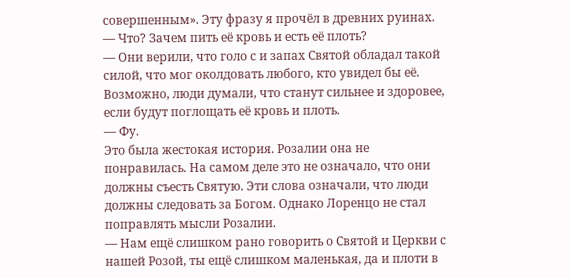совершенным». Эту фразу я прочёл в древних руинах.
― Что? Зачем пить её кровь и есть её плоть?
― Они верили, что голо с и запах Святой обладал такой силой, что мог околдовать любого, кто увидел бы её. Возможно, люди думали, что станут сильнее и здоровее, если будут поглощать её кровь и плоть.
― Фу.
Это была жестокая история. Розалии она не понравилась. На самом деле это не означало, что они должны съесть Святую. Эти слова означали, что люди должны следовать за Богом. Однако Лоренцо не стал поправлять мысли Розалии.
― Нам ещё слишком рано говорить о Святой и Церкви с нашей Розой, ты ещё слишком маленькая, да и плоти в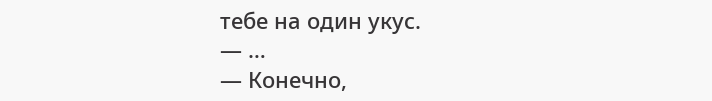тебе на один укус.
― …
― Конечно,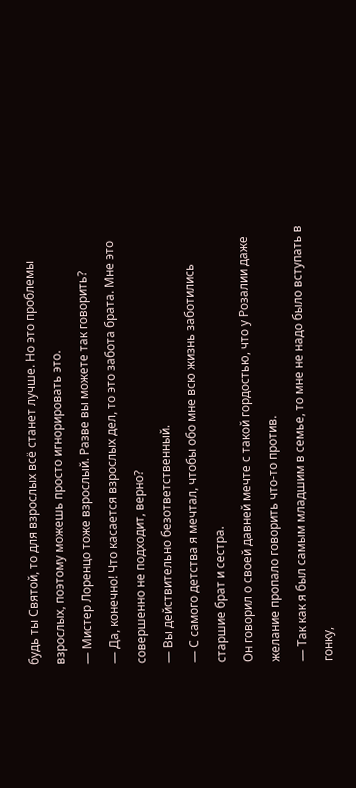будь ты Святой, то для взрослых всё станет лучше. Но это проблемы взрослых, поэтому можешь просто игнорировать это.
― Мистер Лоренцо тоже взрослый. Разве вы можете так говорить?
― Да, конечно! Что касается взрослых дел, то это забота брата. Мне это совершенно не подходит, верно?
― Вы действительно безответственный.
― С самого детства я мечтал, чтобы обо мне всю жизнь заботились старшие брат и сестра.
Он говорил о своей давней мечте с такой гордостью, что у Розалии даже желание пропало говорить что-то против.
― Так как я был самым младшим в семье, то мне не надо было вступать в гонку,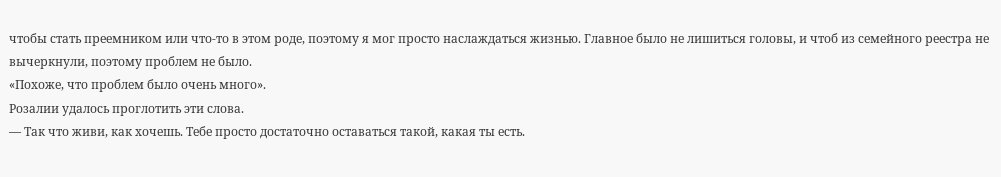чтобы стать преемником или что-то в этом роде, поэтому я мог просто наслаждаться жизнью. Главное было не лишиться головы, и чтоб из семейного реестра не вычеркнули, поэтому проблем не было.
«Похоже, что проблем было очень много».
Розалии удалось проглотить эти слова.
― Так что живи, как хочешь. Тебе просто достаточно оставаться такой, какая ты есть.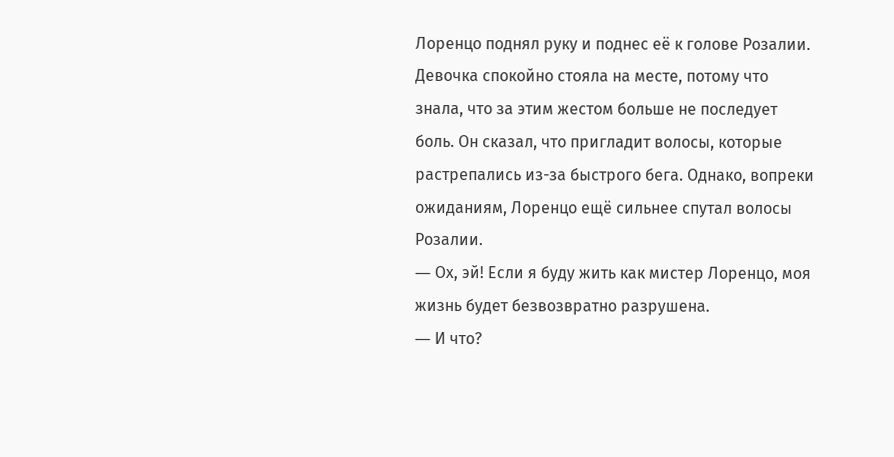Лоренцо поднял руку и поднес её к голове Розалии. Девочка спокойно стояла на месте, потому что знала, что за этим жестом больше не последует боль. Он сказал, что пригладит волосы, которые растрепались из-за быстрого бега. Однако, вопреки ожиданиям, Лоренцо ещё сильнее спутал волосы Розалии.
― Ох, эй! Если я буду жить как мистер Лоренцо, моя жизнь будет безвозвратно разрушена.
― И что?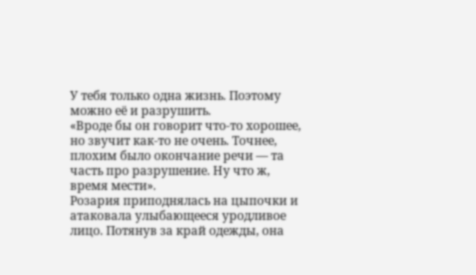У тебя только одна жизнь. Поэтому можно её и разрушить.
«Вроде бы он говорит что-то хорошее, но звучит как-то не очень. Точнее, плохим было окончание речи ― та часть про разрушение. Ну что ж, время мести».
Розария приподнялась на цыпочки и атаковала улыбающееся уродливое лицо. Потянув за край одежды, она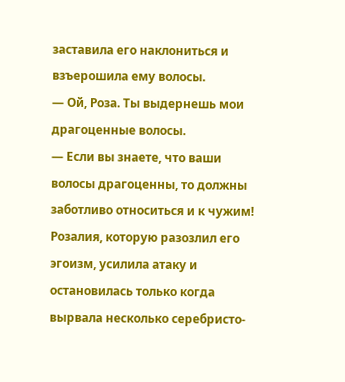заставила его наклониться и взъерошила ему волосы.
― Ой, Роза. Ты выдернешь мои драгоценные волосы.
― Если вы знаете, что ваши волосы драгоценны, то должны заботливо относиться и к чужим!
Розалия, которую разозлил его эгоизм, усилила атаку и остановилась только когда вырвала несколько серебристо-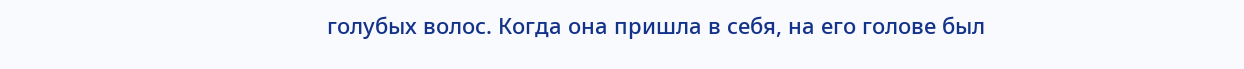голубых волос. Когда она пришла в себя, на его голове был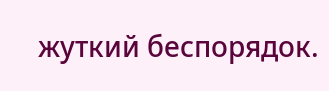жуткий беспорядок.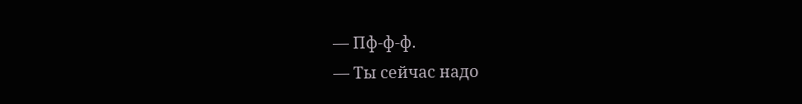― Пф-ф-ф.
― Ты сейчас надо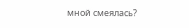мной смеялась?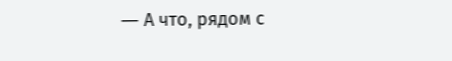― А что, рядом с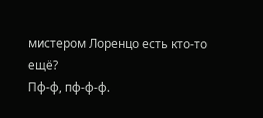мистером Лоренцо есть кто-то ещё?
Пф-ф, пф-ф-ф.